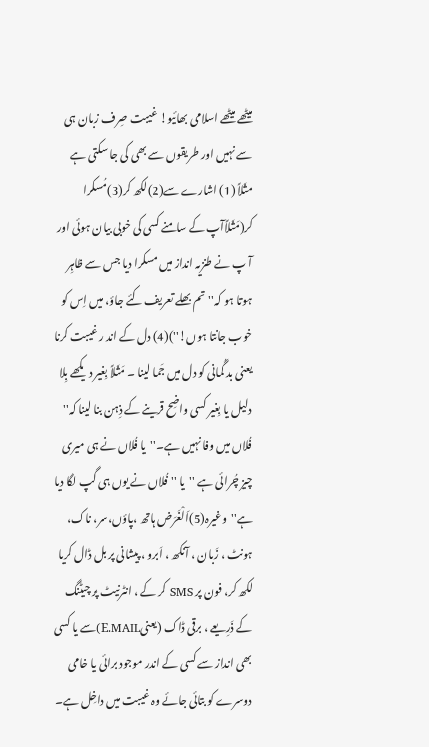میٹھے میٹھے اسلامی بھائیو! غیبت صِرف زبان ہی سے نہیں اور طریقوں سے بھی کی جا سکتی ہے مثَلاً (1) اشارے سے(2)لکھ کر(3)مُسکرا کر(مَثَلاًآپ کے سامنے کسی کی خوبی بیان ہوئی اور آ پ نے طنزیہ انداز میں مسکرا دیا جس سے ظاہِر ہوتا ہو کہ''تم بھلے تعریف کئے جاؤ، میں اِس کو خوب جانتا ہوں!'')(4) دل کے اند ر غیبت کرنا یعنی بد گُمانی کو دل میں جَما لینا ۔ مَثَلاً بِغیر دیکھے بِلا دلیل یا بِغیر کسی واضِح قرینے کے ذِہن بنا لینا کہ'' فُلاں میں وفا نہیں ہے۔''یا فُلاں نے ہی میری چیز چُرائی ہے ''یا ''فُلاں نے یوں ہی گپ لگا دیا ہے''وغیرہ(5)اَلْغَرَض ہاتھ ،پاؤں،سر، ناک، ہونٹ ، زَبان ، آنکھ ، اَبرو ، پیشانی پر بل ڈال کریا لکھ کر، فون پر SMS کر کے ، انٹرنیٹ پر چیٹنگ کے ذَرِیعے ، برقی ڈاک (یعنیE.MAIL)سے یا کسی بھی انداز سے کسی کے اندر موجود برائی یا خامی دوسرے کو بتائی جائے وہ غیبت میں داخِل ہے۔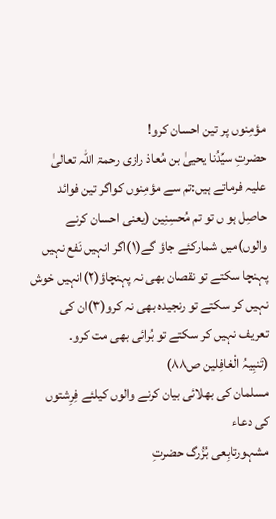مؤمِنوں پر تین احسان کرو!
حضرتِ سیِّدُنا یحییٰ بن مُعاذ رازی رحمۃ اللہ تعالیٰ علیہ فرماتے ہیں:تم سے مؤمِنوں کواگر تین فوائد حاصِل ہو ں تو تم مُحسِنِین (یعنی احسان کرنے والوں)میں شمارکئے جاؤ گے(۱)اگر انہیں نَفع نہیں پہنچا سکتے تو نقصان بھی نہ پہنچاؤ(۲)انہیں خوش نہیں کر سکتے تو رنجیدہ بھی نہ کرو(۳)ان کی تعریف نہیں کر سکتے تو بُرائی بھی مت کرو۔
(تَنبِیہُ الْغافِلین ص۸۸)
مسلمان کی بھلائی بیان کرنے والوں کیلئے فِرِشتوں کی دعاء
مشہورتابِعی بُزُرگ حضرتِ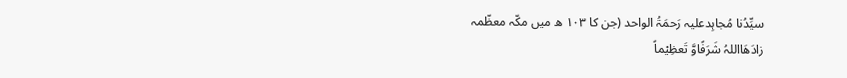سیِّدُنا مُجاہِدعلیہ رَحمَۃُ الواحد (جن کا ۱۰۳ ھ میں مکّہ معظّمہ
زادَھَااللہُ شَرَفًاوَّ تَعظِیْماً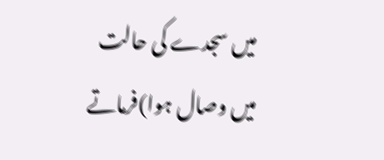میں سجدے کی حالت میں وصال ہوا)فرماتے